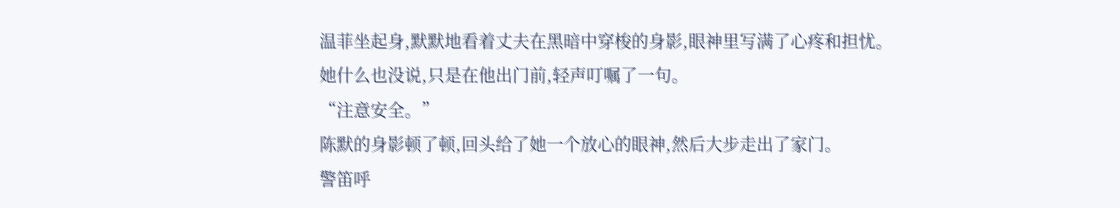温菲坐起身,默默地看着丈夫在黑暗中穿梭的身影,眼神里写满了心疼和担忧。
她什么也没说,只是在他出门前,轻声叮嘱了一句。
“注意安全。”
陈默的身影顿了顿,回头给了她一个放心的眼神,然后大步走出了家门。
警笛呼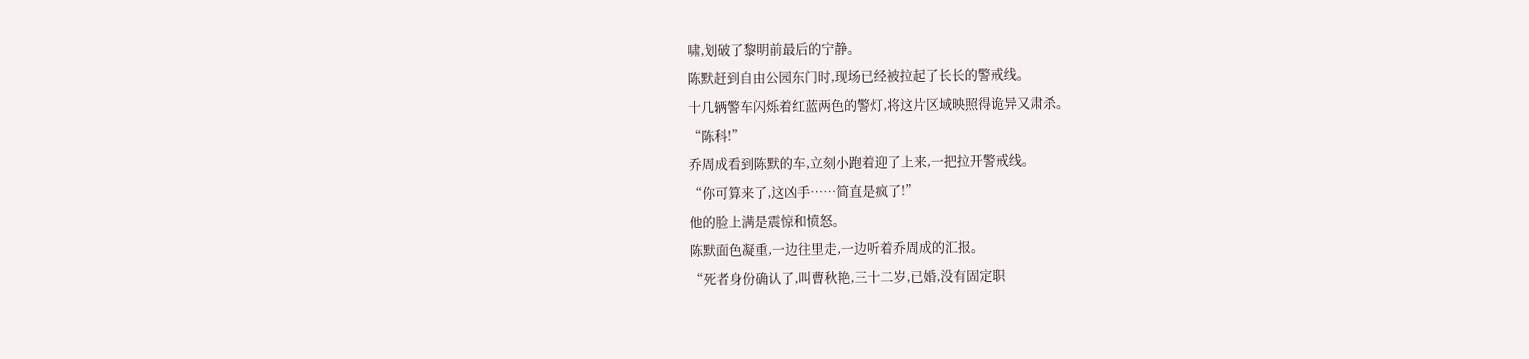啸,划破了黎明前最后的宁静。
陈默赶到自由公园东门时,现场已经被拉起了长长的警戒线。
十几辆警车闪烁着红蓝两色的警灯,将这片区域映照得诡异又肃杀。
“陈科!”
乔周成看到陈默的车,立刻小跑着迎了上来,一把拉开警戒线。
“你可算来了,这凶手……简直是疯了!”
他的脸上满是震惊和愤怒。
陈默面色凝重,一边往里走,一边听着乔周成的汇报。
“死者身份确认了,叫曹秋艳,三十二岁,已婚,没有固定职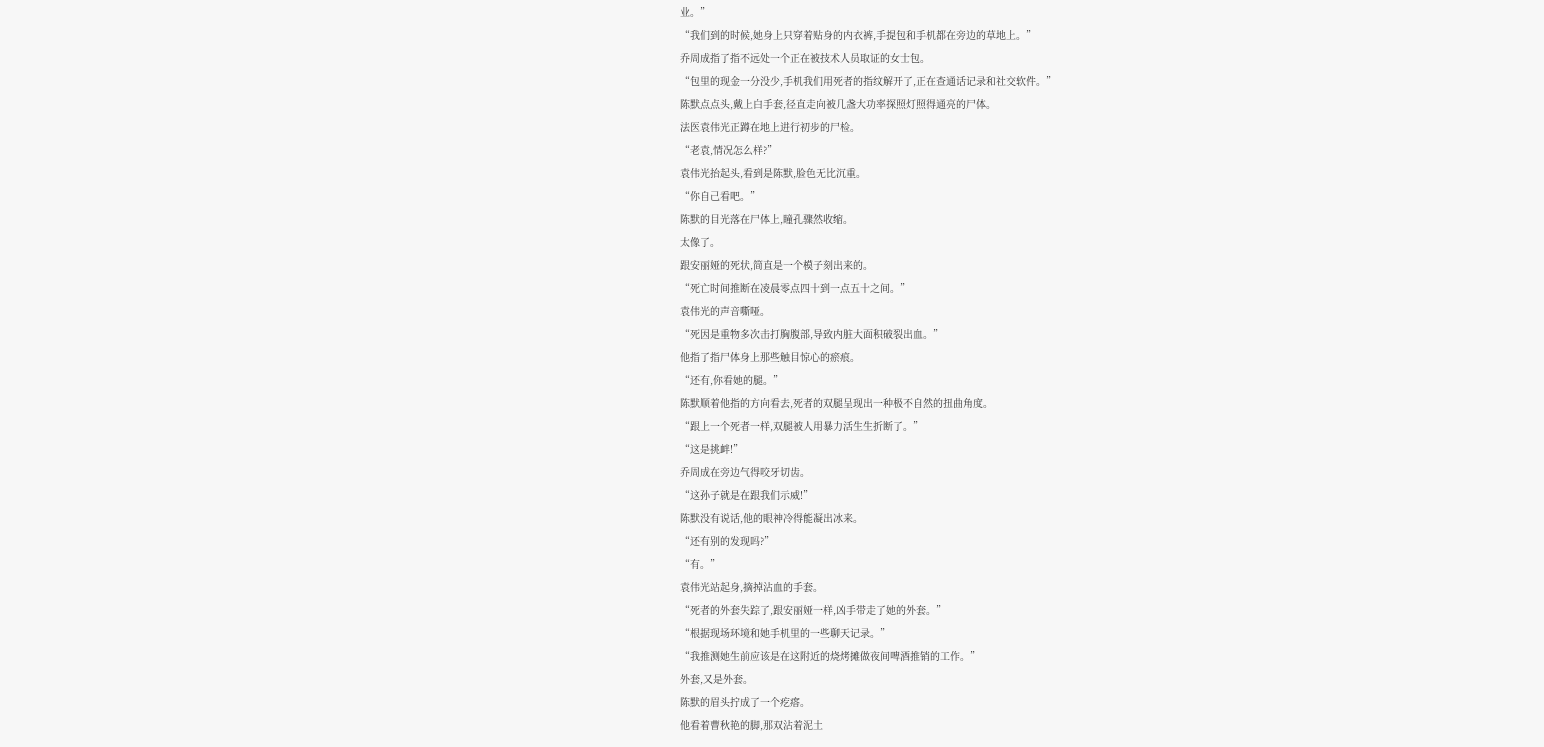业。”
“我们到的时候,她身上只穿着贴身的内衣裤,手提包和手机都在旁边的草地上。”
乔周成指了指不远处一个正在被技术人员取证的女士包。
“包里的现金一分没少,手机我们用死者的指纹解开了,正在查通话记录和社交软件。”
陈默点点头,戴上白手套,径直走向被几盏大功率探照灯照得通亮的尸体。
法医袁伟光正蹲在地上进行初步的尸检。
“老袁,情况怎么样?”
袁伟光抬起头,看到是陈默,脸色无比沉重。
“你自己看吧。”
陈默的目光落在尸体上,瞳孔骤然收缩。
太像了。
跟安丽娅的死状,简直是一个模子刻出来的。
“死亡时间推断在凌晨零点四十到一点五十之间。”
袁伟光的声音嘶哑。
“死因是重物多次击打胸腹部,导致内脏大面积破裂出血。”
他指了指尸体身上那些触目惊心的瘀痕。
“还有,你看她的腿。”
陈默顺着他指的方向看去,死者的双腿呈现出一种极不自然的扭曲角度。
“跟上一个死者一样,双腿被人用暴力活生生折断了。”
“这是挑衅!”
乔周成在旁边气得咬牙切齿。
“这孙子就是在跟我们示威!”
陈默没有说话,他的眼神冷得能凝出冰来。
“还有别的发现吗?”
“有。”
袁伟光站起身,摘掉沾血的手套。
“死者的外套失踪了,跟安丽娅一样,凶手带走了她的外套。”
“根据现场环境和她手机里的一些聊天记录。”
“我推测她生前应该是在这附近的烧烤摊做夜间啤酒推销的工作。”
外套,又是外套。
陈默的眉头拧成了一个疙瘩。
他看着曹秋艳的脚,那双沾着泥土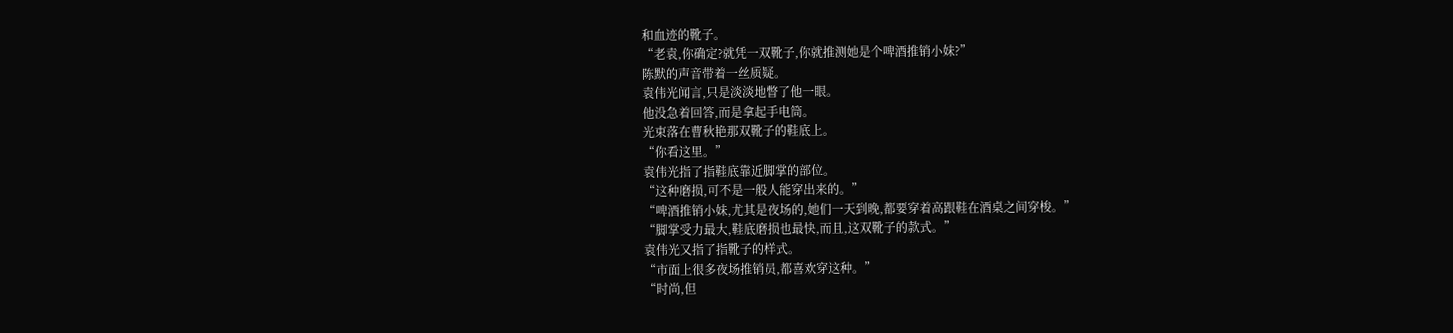和血迹的靴子。
“老袁,你确定?就凭一双靴子,你就推测她是个啤酒推销小妹?”
陈默的声音带着一丝质疑。
袁伟光闻言,只是淡淡地瞥了他一眼。
他没急着回答,而是拿起手电筒。
光束落在曹秋艳那双靴子的鞋底上。
“你看这里。”
袁伟光指了指鞋底靠近脚掌的部位。
“这种磨损,可不是一般人能穿出来的。”
“啤酒推销小妹,尤其是夜场的,她们一天到晚,都要穿着高跟鞋在酒桌之间穿梭。”
“脚掌受力最大,鞋底磨损也最快,而且,这双靴子的款式。”
袁伟光又指了指靴子的样式。
“市面上很多夜场推销员,都喜欢穿这种。”
“时尚,但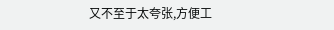又不至于太夸张,方便工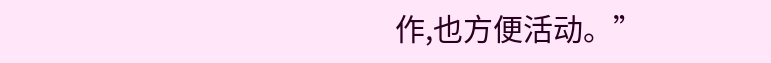作,也方便活动。”